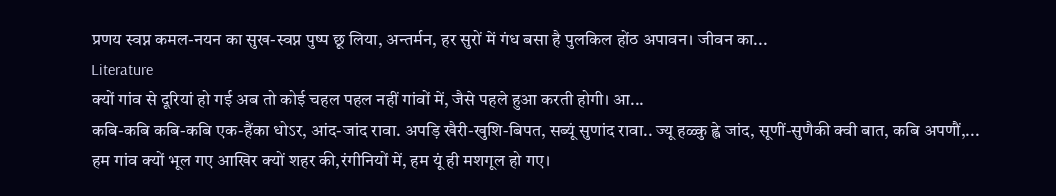प्रणय स्वप्न कमल-नयन का सुख-स्वप्न पुष्प छू लिया, अन्तर्मन, हर सुरों में गंध बसा है पुलकिल होंठ अपावन। जीवन का...
Literature
क्यों गांव से दूरियां हो गई अब तो कोई चहल पहल नहीं गांवों में, जैसे पहले हुआ करती होगी। आ...
कबि-कबि कबि-कबि एक-हैंका धोऽर, आंद-जांद रावा. अपड़ि खैरी-खुशि-बिपत, सब्यूं सुणांद रावा.. ज्यू हळ्कु ह्वे जांद, सूणीं-सुणैकी क्वी बात, कबि अपणौं,...
हम गांव क्यों भूल गए आखिर क्यों शहर की,रंगीनियों में, हम यूं ही मशगूल हो गए।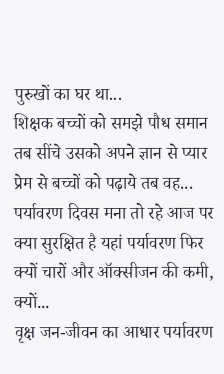पुरुखों का घर था...
शिक्षक बच्चों को समझे पौध समान तब सींचे उसको अपने ज्ञान से प्यार प्रेम से बच्चों को पढ़ाये तब वह...
पर्यावरण दिवस मना तो रहे आज पर क्या सुरक्षित है यहां पर्यावरण फिर क्यों चारों और ऑक्सीजन की कमी, क्यों...
वृक्ष जन-जीवन का आधार पर्यावरण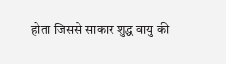होता जिससे साकार शुद्ध वायु की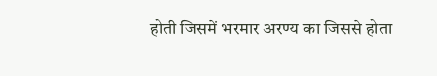होती जिसमें भरमार अरण्य का जिससे होता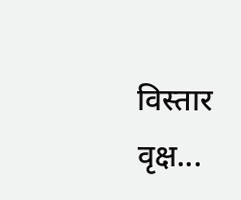विस्तार वृक्ष...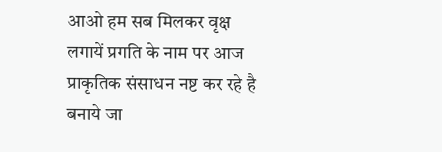आओ हम सब मिलकर वृक्ष लगायें प्रगति के नाम पर आज प्राकृतिक संसाधन नष्ट कर रहे है बनाये जा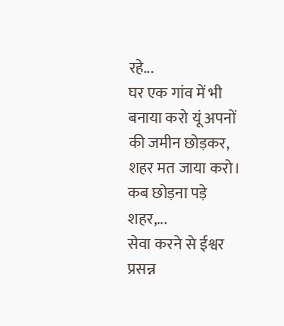रहे...
घर एक गांव में भी बनाया करो यूं अपनों की जमीन छोड़कर, शहर मत जाया करो। कब छोड़ना पड़े शहर,...
सेवा करने से ईश्वर प्रसन्न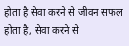होता है सेवा करने से जीवन सफल होता है, सेवा करने से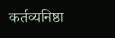कर्तव्यनिष्ठा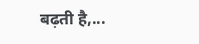बढ़ती है,...